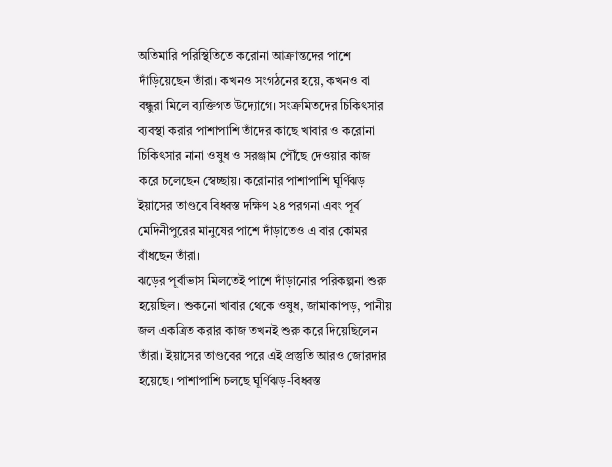অতিমারি পরিস্থিতিতে করোনা আক্রান্তদের পাশে দাঁড়িয়েছেন তাঁরা। কখনও সংগঠনের হয়ে, কখনও বা বন্ধুরা মিলে ব্যক্তিগত উদ্যোগে। সংক্রমিতদের চিকিৎসার ব্যবস্থা করার পাশাপাশি তাঁদের কাছে খাবার ও করোনা চিকিৎসার নানা ওষুধ ও সরঞ্জাম পৌঁছে দেওয়ার কাজ করে চলেছেন স্বেচ্ছায়। করোনার পাশাপাশি ঘূর্ণিঝড় ইয়াসের তাণ্ডবে বিধ্বস্ত দক্ষিণ ২৪ পরগনা এবং পূর্ব মেদিনীপুরের মানুষের পাশে দাঁড়াতেও এ বার কোমর বাঁধছেন তাঁরা।
ঝড়ের পূর্বাভাস মিলতেই পাশে দাঁড়ানোর পরিকল্পনা শুরু হয়েছিল। শুকনো খাবার থেকে ওষুধ, জামাকাপড়, পানীয় জল একত্রিত করার কাজ তখনই শুরু করে দিয়েছিলেন তাঁরা। ইয়াসের তাণ্ডবের পরে এই প্রস্তুতি আরও জোরদার হয়েছে। পাশাপাশি চলছে ঘূর্ণিঝড়-বিধ্বস্ত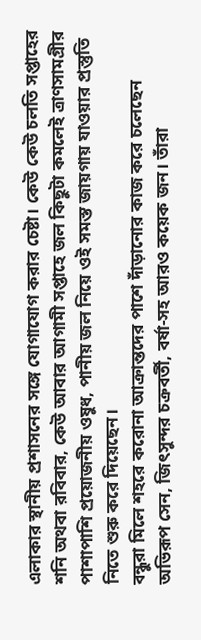এলাকার স্থানীয় প্রশাসনের সঙ্গে যোগাযোগ করার চেষ্টা। কেউ কেউ চলতি সপ্তাহের শনি অথবা রবিবার, কেউ আবার আগামী সপ্তাহে জল কিছুটা কমলেই ত্রাণসামগ্রীর পাশাপাশি প্রয়োজনীয় ওষুধ, পানীয় জল নিয়ে ওই সমস্ত জায়গায় যাওয়ার প্রস্তুতি নিতে শুরু করে দিয়েছেন।
বন্ধুরা মিলে শহরে করোনা আক্রান্তদের পাশে দাঁড়ানোর কাজ করে চলেছেন অভিরূপ সেন, জিৎসুন্দর চক্রবর্তী, বর্ষা-সহ আরও কয়েক জন। তাঁরা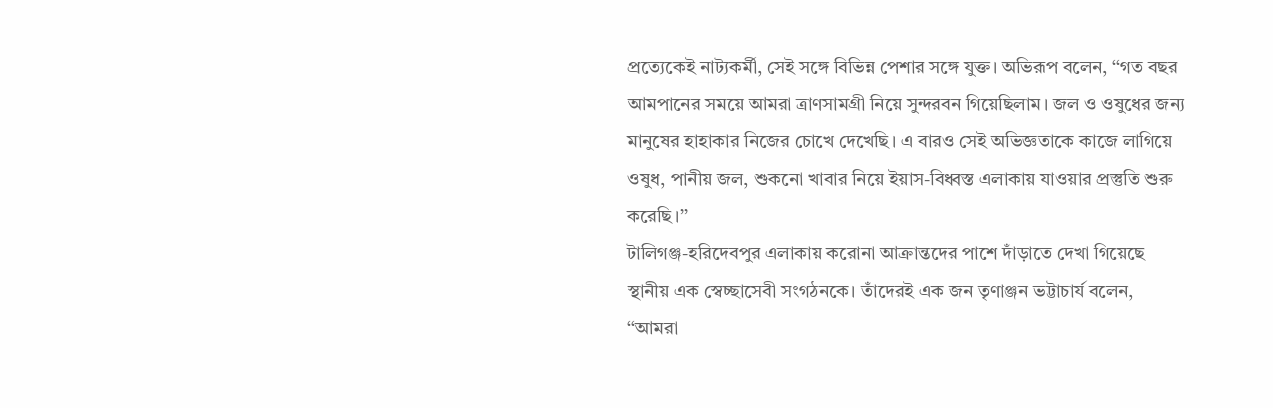প্রত্যেকেই নাট্যকর্মী, সেই সঙ্গে বিভিন্ন পেশার সঙ্গে যুক্ত। অভিরূপ বলেন, ‘‘গত বছর আমপানের সময়ে আমরা ত্রাণসামগ্রী নিয়ে সুন্দরবন গিয়েছিলাম। জল ও ওষুধের জন্য মানুষের হাহাকার নিজের চোখে দেখেছি। এ বারও সেই অভিজ্ঞতাকে কাজে লাগিয়ে ওষুধ, পানীয় জল, শুকনো খাবার নিয়ে ইয়াস-বিধ্বস্ত এলাকায় যাওয়ার প্রস্তুতি শুরু করেছি।’’
টালিগঞ্জ-হরিদেবপুর এলাকায় করোনা আক্রান্তদের পাশে দাঁড়াতে দেখা গিয়েছে স্থানীয় এক স্বেচ্ছাসেবী সংগঠনকে। তাঁদেরই এক জন তৃণাঞ্জন ভট্টাচার্য বলেন, ‘‘আমরা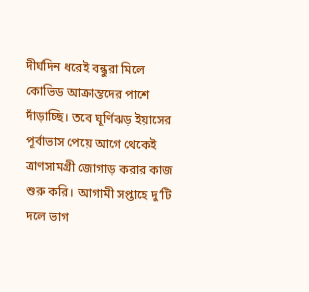দীর্ঘদিন ধরেই বন্ধুরা মিলে কোভিড আক্রান্তদের পাশে দাঁড়াচ্ছি। তবে ঘূর্ণিঝড় ইয়াসের পূর্বাভাস পেয়ে আগে থেকেই ত্রাণসামগ্রী জোগাড় করার কাজ শুরু করি। আগামী সপ্তাহে দু’টি দলে ভাগ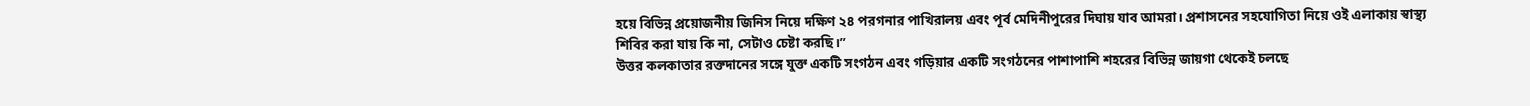হয়ে বিভিন্ন প্রয়োজনীয় জিনিস নিয়ে দক্ষিণ ২৪ পরগনার পাখিরালয় এবং পূর্ব মেদিনীপুরের দিঘায় যাব আমরা। প্রশাসনের সহযোগিতা নিয়ে ওই এলাকায় স্বাস্থ্য শিবির করা যায় কি না, সেটাও চেষ্টা করছি।’’
উত্তর কলকাতার রক্তদানের সঙ্গে যুক্ত একটি সংগঠন এবং গড়িয়ার একটি সংগঠনের পাশাপাশি শহরের বিভিন্ন জায়গা থেকেই চলছে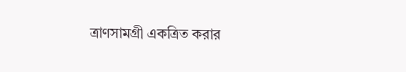ত্রাণসামগ্রী একত্রিত করার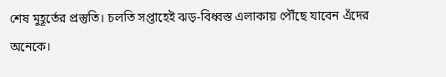শেষ মুহূর্তের প্রস্তুতি। চলতি সপ্তাহেই ঝড়-বিধ্বস্ত এলাকায় পৌঁছে যাবেন এঁদের অনেকে।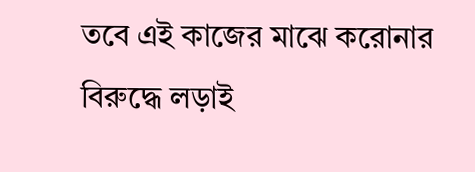তবে এই কাজের মাঝে করোনার বিরুদ্ধে লড়াই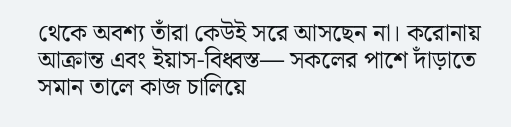থেকে অবশ্য তাঁরা কেউই সরে আসছেন না। করোনায় আক্রান্ত এবং ইয়াস-বিধ্বস্ত— সকলের পাশে দাঁড়াতে সমান তালে কাজ চালিয়ে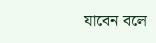যাবেন বলে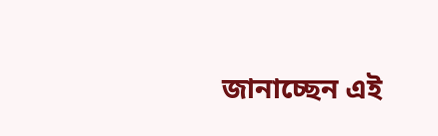জানাচ্ছেন এই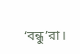‘বন্ধু’রা।